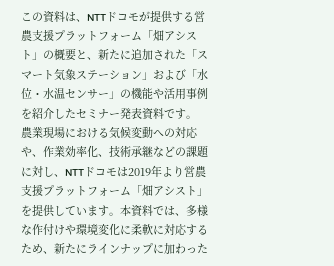この資料は、NTTドコモが提供する営農支援プラットフォーム「畑アシスト」の概要と、新たに追加された「スマート気象ステーション」および「水位・水温センサー」の機能や活用事例を紹介したセミナー発表資料です。
農業現場における気候変動への対応や、作業効率化、技術承継などの課題に対し、NTTドコモは2019年より営農支援プラットフォーム「畑アシスト」を提供しています。本資料では、多様な作付けや環境変化に柔軟に対応するため、新たにラインナップに加わった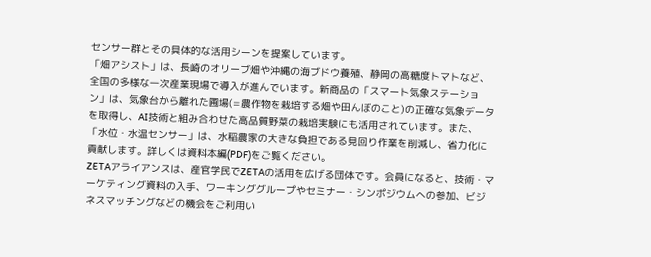センサー群とその具体的な活用シーンを提案しています。
「畑アシスト」は、長崎のオリーブ畑や沖縄の海ブドウ養殖、静岡の高糖度トマトなど、全国の多様な一次産業現場で導入が進んでいます。新商品の「スマート気象ステーション」は、気象台から離れた圃場(=農作物を栽培する畑や田んぼのこと)の正確な気象データを取得し、AI技術と組み合わせた高品質野菜の栽培実験にも活用されています。また、「水位・水温センサー」は、水稲農家の大きな負担である見回り作業を削減し、省力化に貢献します。詳しくは資料本編(PDF)をご覧ください。
ZETAアライアンスは、産官学民でZETAの活用を広げる団体です。会員になると、技術・マーケティング資料の入手、ワーキンググループやセミナー・シンポジウムへの参加、ビジネスマッチングなどの機会をご利用い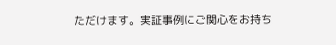ただけます。実証事例にご関心をお持ち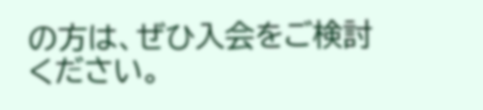の方は、ぜひ入会をご検討ください。